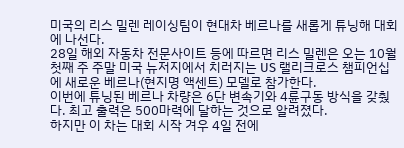미국의 리스 밀렌 레이싱팀이 현대차 베르나를 새롭게 튜닝해 대회에 나선다.
28일 해외 자동차 전문사이트 등에 따르면 리스 밀렌은 오는 10월 첫째 주 주말 미국 뉴저지에서 치러지는 US 랠리크로스 챔피언십에 새로운 베르나(현지명 액센트) 모델로 참가한다.
이번에 튜닝된 베르나 차량은 6단 변속기와 4륜구동 방식을 갖췄다. 최고 출력은 500마력에 달하는 것으로 알려졌다.
하지만 이 차는 대회 시작 겨우 4일 전에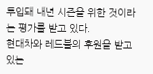투입돼 내년 시즌을 위한 것이라는 평가를 받고 있다.
현대차와 레드불의 후원을 받고 있는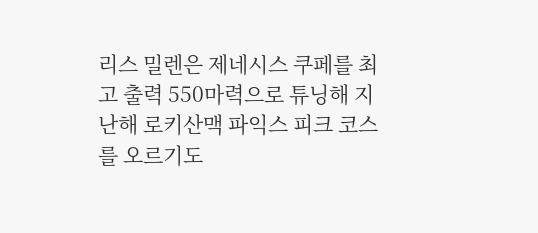리스 밀렌은 제네시스 쿠페를 최고 출력 550마력으로 튜닝해 지난해 로키산맥 파익스 피크 코스를 오르기도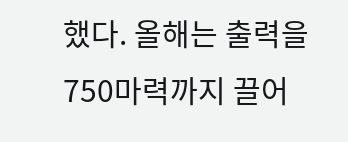했다. 올해는 출력을 750마력까지 끌어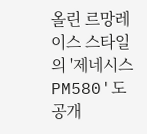올린 르망레이스 스타일의 '제네시스 PM580'도 공개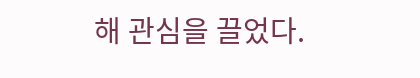해 관심을 끌었다.